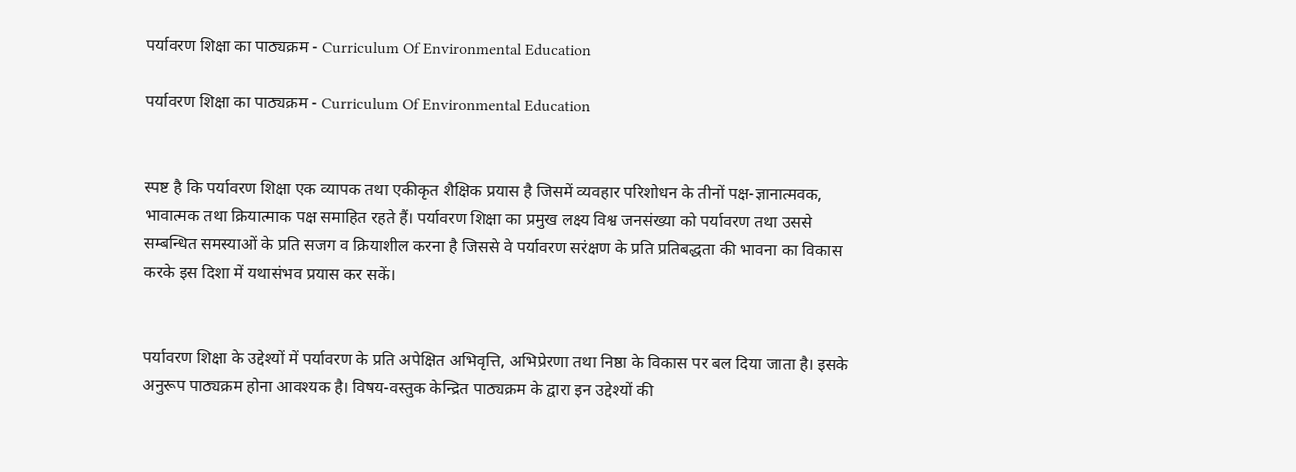पर्यावरण शिक्षा का पाठ्यक्रम - Curriculum Of Environmental Education

पर्यावरण शिक्षा का पाठ्यक्रम - Curriculum Of Environmental Education


स्पष्ट है कि पर्यावरण शिक्षा एक व्यापक तथा एकीकृत शैक्षिक प्रयास है जिसमें व्यवहार परिशोधन के तीनों पक्ष-ज्ञानात्मवक, भावात्मक तथा क्रियात्माक पक्ष समाहित रहते हैं। पर्यावरण शिक्षा का प्रमुख लक्ष्य विश्व जनसंख्या को पर्यावरण तथा उससे सम्बन्धित समस्याओं के प्रति सजग व क्रियाशील करना है जिससे वे पर्यावरण सरंक्षण के प्रति प्रतिबद्धता की भावना का विकास करके इस दिशा में यथासंभव प्रयास कर सकें।


पर्यावरण शिक्षा के उद्देश्यों में पर्यावरण के प्रति अपेक्षित अभिवृत्ति, अभिप्रेरणा तथा निष्ठा के विकास पर बल दिया जाता है। इसके अनुरूप पाठ्यक्रम होना आवश्यक है। विषय-वस्तुक केन्द्रित पाठ्यक्रम के द्वारा इन उद्देश्यों की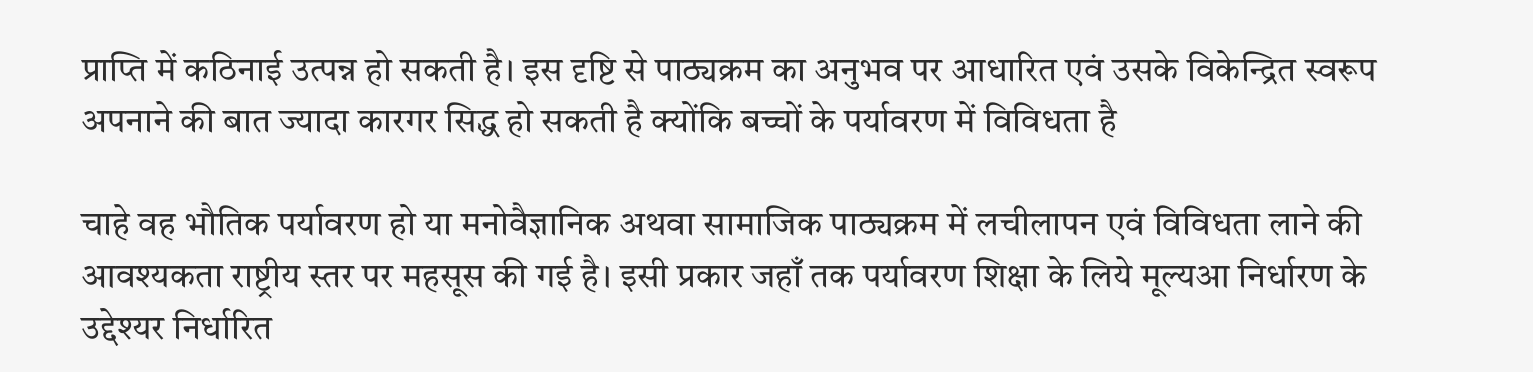प्राप्ति में कठिनाई उत्पन्न हो सकती है। इस दृष्टि से पाठ्यक्रम का अनुभव पर आधारित एवं उसके विकेन्द्रित स्वरूप अपनाने की बात ज्यादा कारगर सिद्ध हो सकती है क्योंकि बच्चों के पर्यावरण में विविधता है

चाहे वह भौतिक पर्यावरण हो या मनोवैज्ञानिक अथवा सामाजिक पाठ्यक्रम में लचीलापन एवं विविधता लाने की आवश्यकता राष्ट्रीय स्तर पर महसूस की गई है। इसी प्रकार जहाँ तक पर्यावरण शिक्षा के लिये मूल्यआ निर्धारण के उद्देश्यर निर्धारित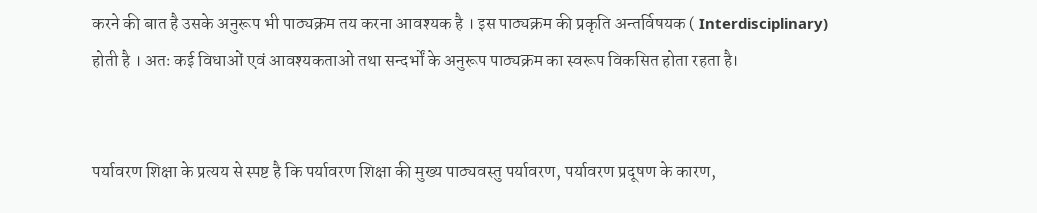करने की बात है उसके अनुरूप भी पाठ्यक्रम तय करना आवश्यक है । इस पाठ्यक्रम की प्रकृति अन्तर्विषयक ( Interdisciplinary) होती है । अतः कई विधाओं एवं आवश्यकताओं तथा सन्दर्भों के अनुरूप पाठ्यक्रम का स्वरूप विकसित होता रहता है।


पर्यावरण शिक्षा के प्रत्यय से स्पष्ट है कि पर्यावरण शिक्षा की मुख्य पाठ्यवस्तु पर्यावरण, पर्यावरण प्रदूषण के कारण,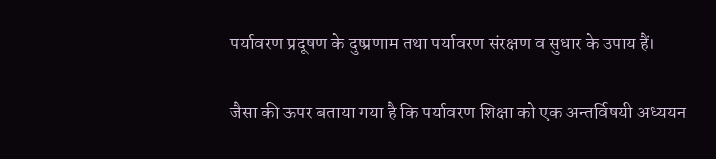पर्यावरण प्रदूषण के दुष्प्रणाम तथा पर्यावरण संरक्षण व सुधार के उपाय हैं।

जैसा की ऊपर बताया गया है कि पर्यावरण शिक्षा को एक अन्तर्विषयी अध्ययन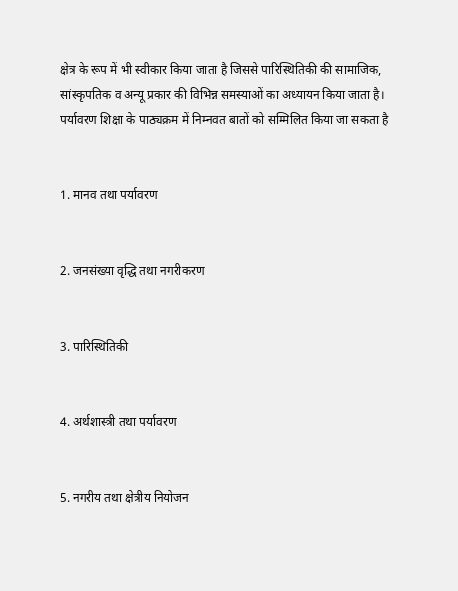क्षेत्र के रूप में भी स्वीकार किया जाता है जिससे पारिस्थितिकी की सामाजिक, सांस्कृपतिक व अन्यू प्रकार की विभिन्न समस्याओं का अध्यायन किया जाता है। पर्यावरण शिक्षा के पाठ्यक्रम में निम्नवत बातों को सम्मिलित किया जा सकता है


1. मानव तथा पर्यावरण


2. जनसंख्या वृद्धि तथा नगरीकरण


3. पारिस्थितिकी


4. अर्थशास्त्री तथा पर्यावरण


5. नगरीय तथा क्षेत्रीय नियोजन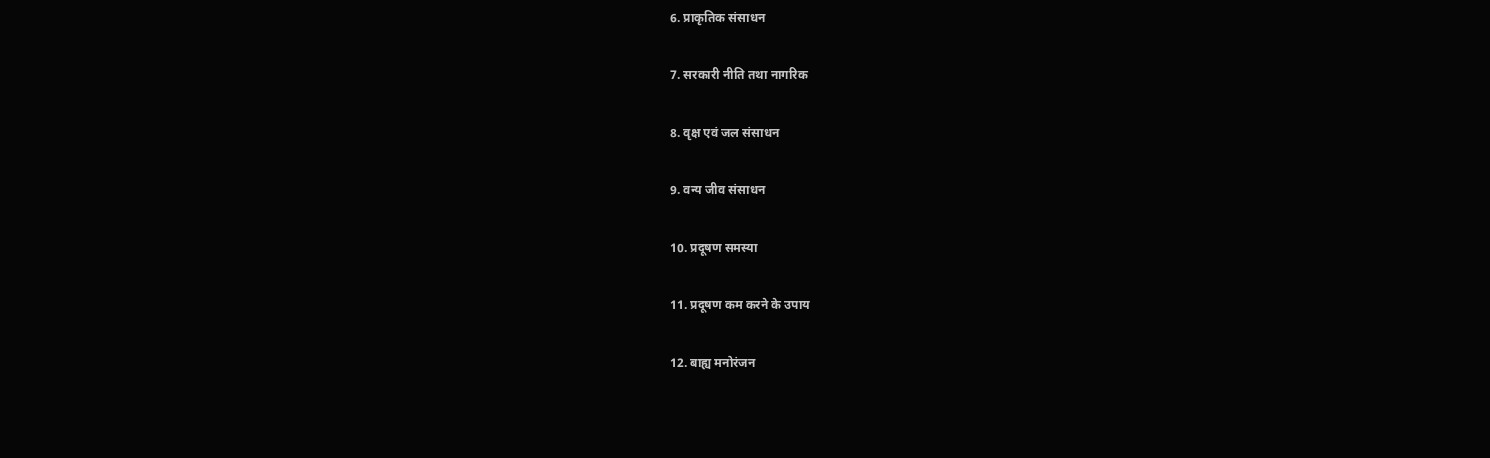6. प्राकृतिक संसाधन


7. सरकारी नीति तथा नागरिक


8. वृक्ष एवं जल संसाधन


9. वन्य जीव संसाधन


10. प्रदूषण समस्या


11. प्रदूषण कम करने के उपाय


12. बाह्य मनोरंजन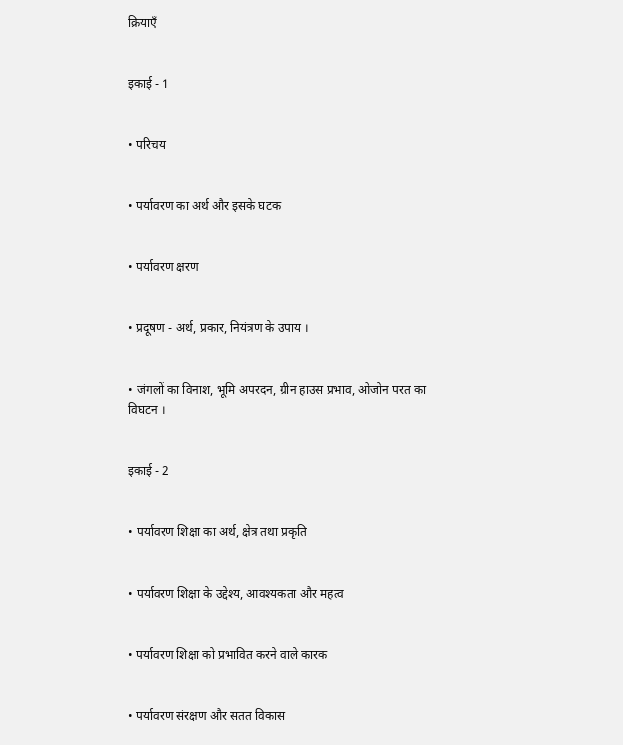क्रियाएँ


इकाई - 1


• परिचय


• पर्यावरण का अर्थ और इसके घटक


• पर्यावरण क्षरण


• प्रदूषण - अर्थ, प्रकार, नियंत्रण के उपाय ।


• जंगलों का विनाश, भूमि अपरदन, ग्रीन हाउस प्रभाव, ओजोन परत का विघटन ।


इकाई - 2


• पर्यावरण शिक्षा का अर्थ, क्षेत्र तथा प्रकृति


• पर्यावरण शिक्षा के उद्देश्य, आवश्यकता और महत्व


• पर्यावरण शिक्षा को प्रभावित करने वाले कारक


• पर्यावरण संरक्षण और सतत विकास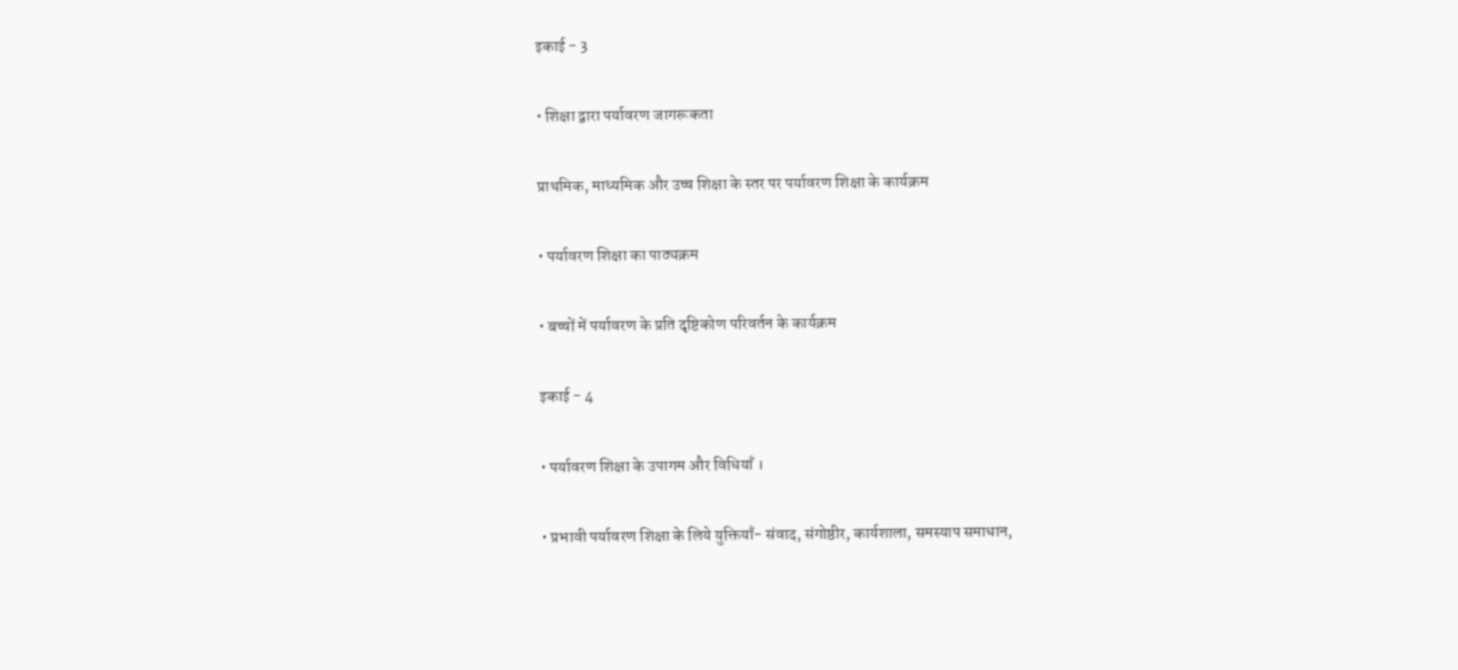इकाई - 3


• शिक्षा द्वारा पर्यावरण जागरूकता


प्राथमिक, माध्यमिक और उच्च शिक्षा के स्तर पर पर्यावरण शिक्षा के कार्यक्रम


• पर्यावरण शिक्षा का पाठ्यक्रम


• बच्चों में पर्यावरण के प्रति दृष्टिकोण परिवर्तन के कार्यक्रम


इकाई - 4


• पर्यावरण शिक्षा के उपागम और विधियाँ ।


• प्रभावी पर्यावरण शिक्षा के लिये युक्तियाँ- संवाद, संगोष्ठीर, कार्यशाला, समस्याप समाधान,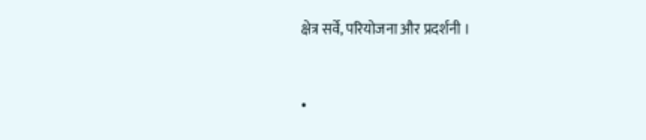क्षेत्र सर्वे, परियोजना और प्रदर्शनी ।


•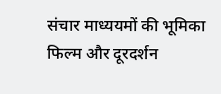संचार माध्ययमों की भूमिका फिल्म और दूरदर्शन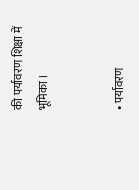की पर्यावरण शिक्षा में भूमिका ।


• पर्यावरण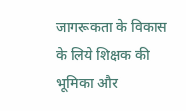जागरूकता के विकास के लिये शिक्षक की भूमिका और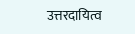उत्तरदायित्व